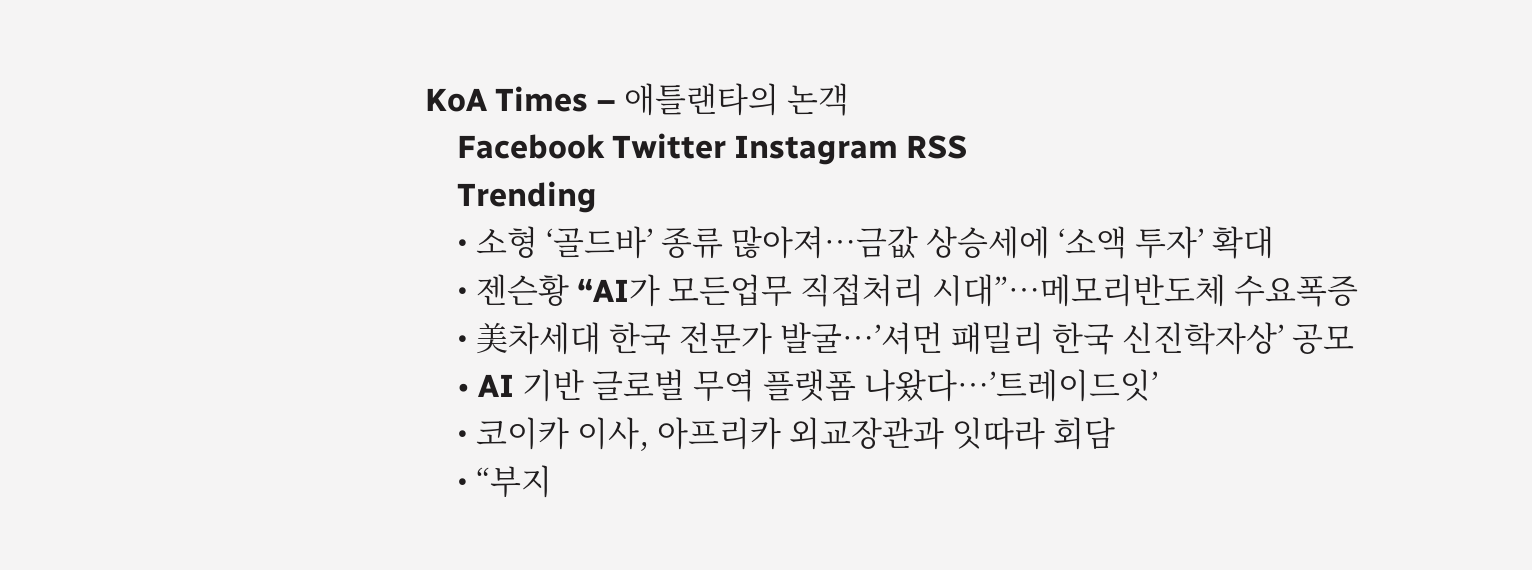KoA Times – 애틀랜타의 논객
    Facebook Twitter Instagram RSS
    Trending
    • 소형 ‘골드바’ 종류 많아져…금값 상승세에 ‘소액 투자’ 확대
    • 젠슨황 “AI가 모든업무 직접처리 시대”…메모리반도체 수요폭증
    • 美차세대 한국 전문가 발굴…’셔먼 패밀리 한국 신진학자상’ 공모
    • AI 기반 글로벌 무역 플랫폼 나왔다…’트레이드잇’
    • 코이카 이사, 아프리카 외교장관과 잇따라 회담
    • “부지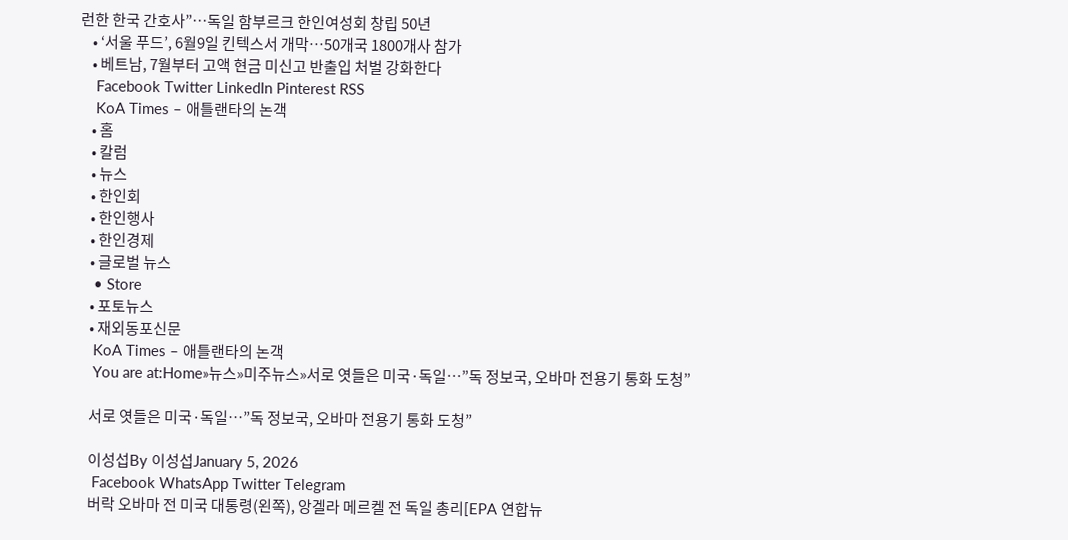런한 한국 간호사”…독일 함부르크 한인여성회 창립 50년
    • ‘서울 푸드’, 6월9일 킨텍스서 개막…50개국 1800개사 참가
    • 베트남, 7월부터 고액 현금 미신고 반출입 처벌 강화한다
    Facebook Twitter LinkedIn Pinterest RSS
    KoA Times – 애틀랜타의 논객
    • 홈
    • 칼럼
    • 뉴스
    • 한인회
    • 한인행사
    • 한인경제
    • 글로벌 뉴스
    • Store
    • 포토뉴스
    • 재외동포신문
    KoA Times – 애틀랜타의 논객
    You are at:Home»뉴스»미주뉴스»서로 엿들은 미국·독일…”독 정보국, 오바마 전용기 통화 도청”

    서로 엿들은 미국·독일…”독 정보국, 오바마 전용기 통화 도청”

    이성섭By 이성섭January 5, 2026
    Facebook WhatsApp Twitter Telegram
    버락 오바마 전 미국 대통령(왼쪽), 앙겔라 메르켈 전 독일 총리[EPA 연합뉴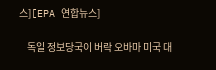스][EPA 연합뉴스]

    독일 정보당국이 버락 오바마 미국 대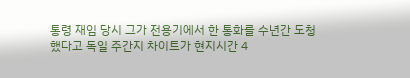통령 재임 당시 그가 전용기에서 한 통화를 수년간 도청했다고 독일 주간지 차이트가 현지시간 4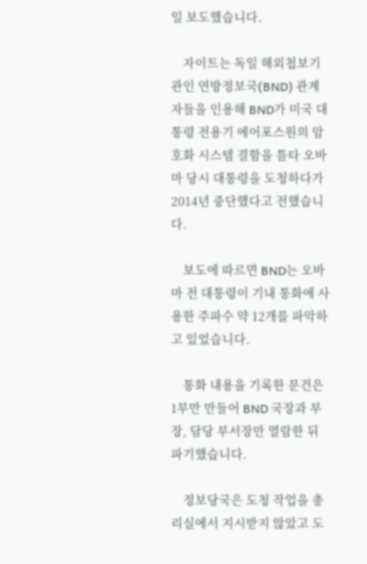일 보도했습니다.

    자이트는 독일 해외첩보기관인 연방정보국(BND) 관계자들을 인용해 BND가 미국 대통령 전용기 에어포스원의 암호화 시스템 결함을 틈타 오바마 당시 대통령을 도청하다가 2014년 중단했다고 전했습니다.

    보도에 따르면 BND는 오바마 전 대통령이 기내 통화에 사용한 주파수 약 12개를 파악하고 있었습니다.

    통화 내용을 기록한 문건은 1부만 만들어 BND 국장과 부장, 담당 부서장만 열람한 뒤 파기했습니다.

    정보당국은 도청 작업을 총리실에서 지시받지 않았고 도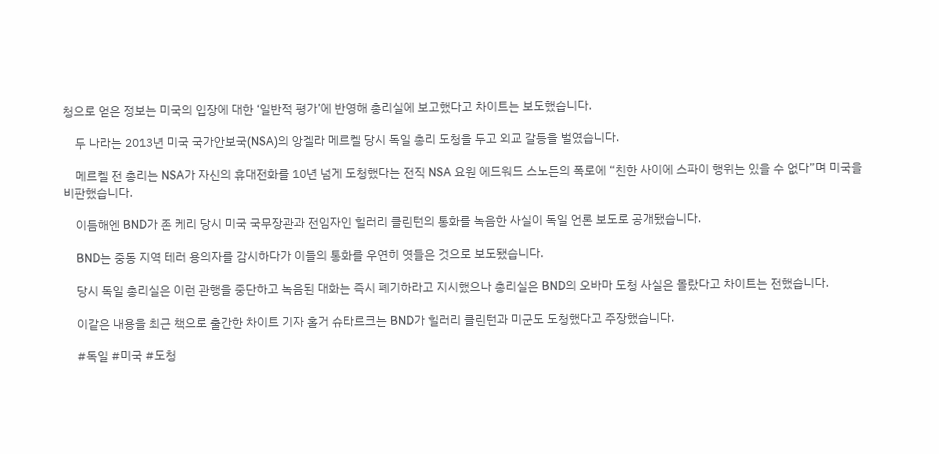청으로 얻은 정보는 미국의 입장에 대한 ‘일반적 평가’에 반영해 총리실에 보고했다고 차이트는 보도했습니다.

    두 나라는 2013년 미국 국가안보국(NSA)의 앙겔라 메르켈 당시 독일 총리 도청을 두고 외교 갈등을 벌였습니다.

    메르켈 전 총리는 NSA가 자신의 휴대전화를 10년 넘게 도청했다는 전직 NSA 요원 에드워드 스노든의 폭로에 “친한 사이에 스파이 행위는 있을 수 없다”며 미국을 비판했습니다.

    이듬해엔 BND가 존 케리 당시 미국 국무장관과 전임자인 힐러리 클린턴의 통화를 녹음한 사실이 독일 언론 보도로 공개됐습니다.

    BND는 중동 지역 테러 용의자를 감시하다가 이들의 통화를 우연히 엿들은 것으로 보도됐습니다.

    당시 독일 총리실은 이런 관행을 중단하고 녹음된 대화는 즉시 폐기하라고 지시했으나 총리실은 BND의 오바마 도청 사실은 몰랐다고 차이트는 전했습니다.

    이같은 내용을 최근 책으로 출간한 차이트 기자 홀거 슈타르크는 BND가 힐러리 클린턴과 미군도 도청했다고 주장했습니다.

    #독일 #미국 #도청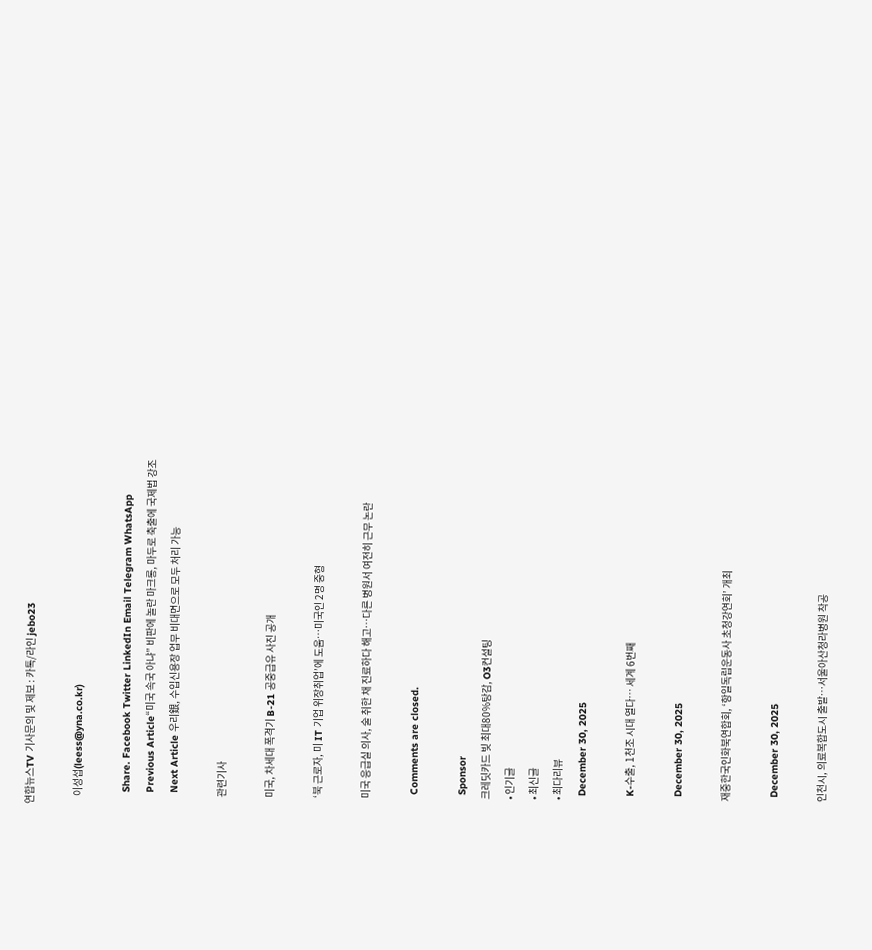연합뉴스TV 기사문의 및 제보 : 카톡/라인 jebo23

    이성섭(leess@yna.co.kr)

    Share. Facebook Twitter LinkedIn Email Telegram WhatsApp
    Previous Article“미국 속국 아냐” 비판에 놀란 마크롱, 마두로 축출에 국제법 강조
    Next Article 우리銀, 수입신용장 업무 비대면으로 모두 처리 가능

    관련기사

    미국, 차세대 폭격기 B-21 공중급유 사진 공개

    ‘북 근로자, 미 IT 기업 위장취업’에 도움…미국인 2명 중형

    미국 응급실 의사, 술 취한 채 진료하다 해고…다른 병원서 여전히 근무 논란

    Comments are closed.

    Sponsor
    크레딧카드 빚 최대80%탕감, O3컨설팅
    • 인기글
    • 최신글
    • 최다리뷰
    December 30, 2025

    K-수출, 1천조 시대 열다… 세계 6번째

    December 30, 2025

    재중한국인화북연합회, ‘항일독립운동사 초청강연회’ 개최

    December 30, 2025

    인천시, 의료복합도시 출발…서울아산청라병원 착공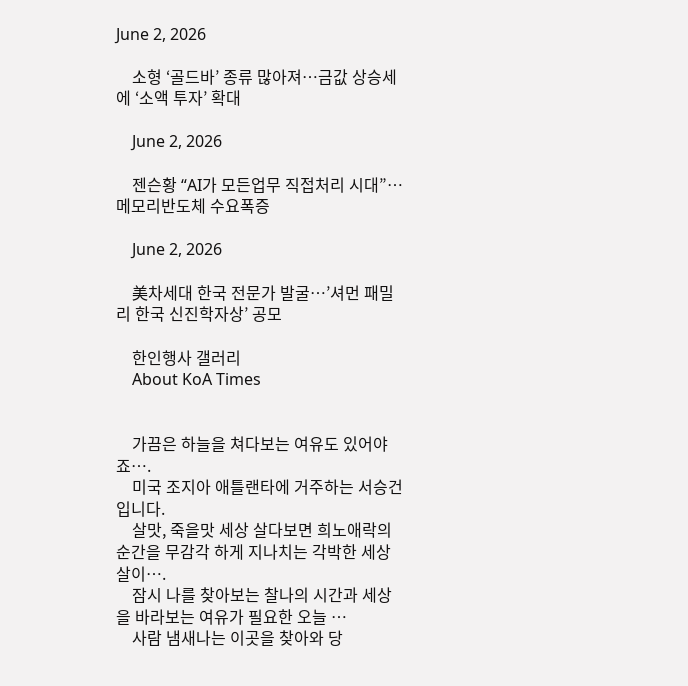June 2, 2026

    소형 ‘골드바’ 종류 많아져…금값 상승세에 ‘소액 투자’ 확대

    June 2, 2026

    젠슨황 “AI가 모든업무 직접처리 시대”…메모리반도체 수요폭증

    June 2, 2026

    美차세대 한국 전문가 발굴…’셔먼 패밀리 한국 신진학자상’ 공모

    한인행사 갤러리
    About KoA Times


    가끔은 하늘을 쳐다보는 여유도 있어야죠….
    미국 조지아 애틀랜타에 거주하는 서승건 입니다.
    살맛, 죽을맛 세상 살다보면 희노애락의 순간을 무감각 하게 지나치는 각박한 세상살이….
    잠시 나를 찾아보는 찰나의 시간과 세상을 바라보는 여유가 필요한 오늘 …
    사람 냄새나는 이곳을 찾아와 당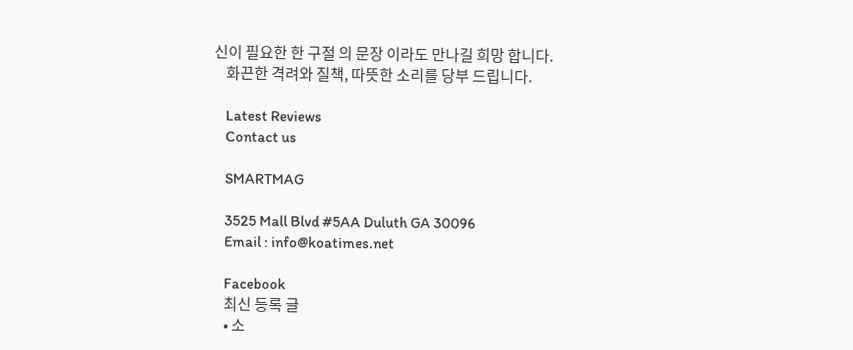신이 필요한 한 구절 의 문장 이라도 만나길 희망 합니다.
    화끈한 격려와 질책, 따뜻한 소리를 당부 드립니다.

    Latest Reviews
    Contact us

    SMARTMAG

    3525 Mall Blvd #5AA Duluth GA 30096
    Email : info@koatimes.net

    Facebook
    최신 등록 글
    • 소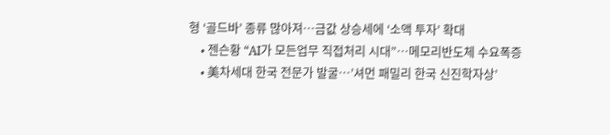형 ‘골드바’ 종류 많아져…금값 상승세에 ‘소액 투자’ 확대
    • 젠슨황 “AI가 모든업무 직접처리 시대”…메모리반도체 수요폭증
    • 美차세대 한국 전문가 발굴…’셔먼 패밀리 한국 신진학자상’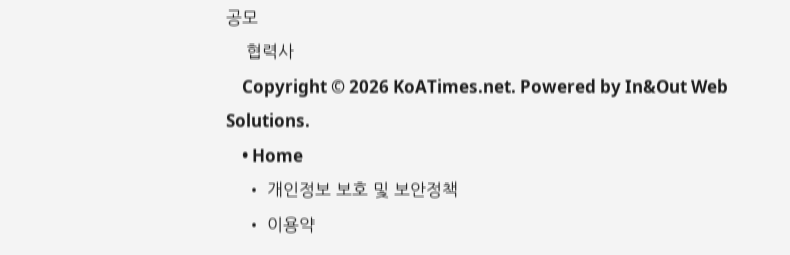공모
    협력사
    Copyright © 2026 KoATimes.net. Powered by In&Out Web Solutions.
    • Home
    • 개인정보 보호 및 보안정책
    • 이용약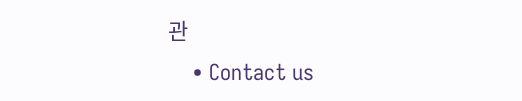관
    • Contact us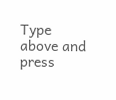Type above and press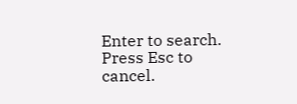Enter to search. Press Esc to cancel.